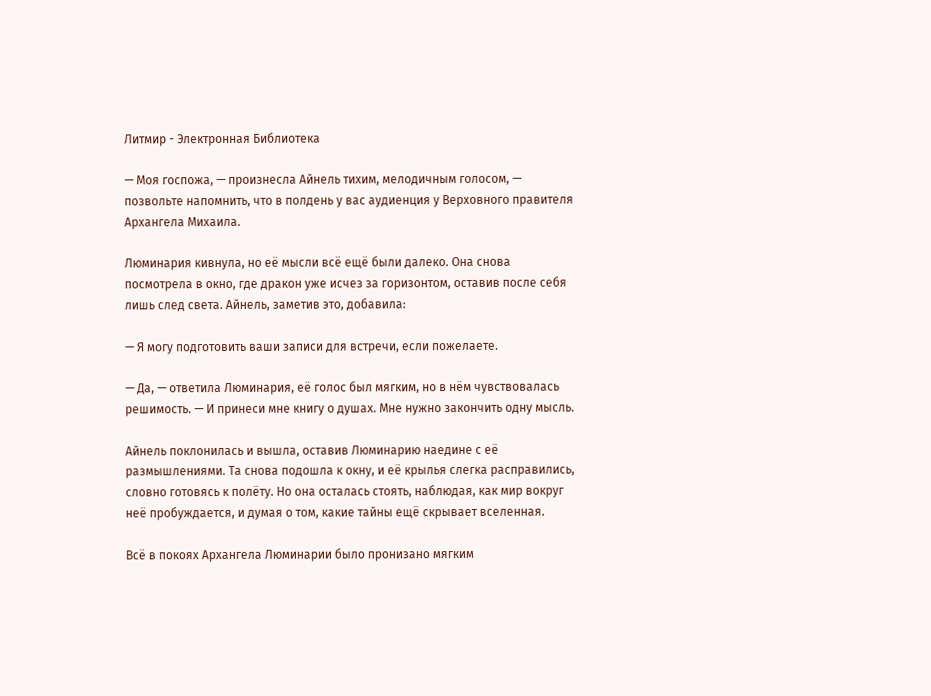Литмир - Электронная Библиотека

— Моя госпожа, — произнесла Айнель тихим, мелодичным голосом, — позвольте напомнить, что в полдень у вас аудиенция у Верховного правителя Архангела Михаила.

Люминария кивнула, но её мысли всё ещё были далеко. Она снова посмотрела в окно, где дракон уже исчез за горизонтом, оставив после себя лишь след света. Айнель, заметив это, добавила:

— Я могу подготовить ваши записи для встречи, если пожелаете.

— Да, — ответила Люминария, её голос был мягким, но в нём чувствовалась решимость. — И принеси мне книгу о душах. Мне нужно закончить одну мысль.

Айнель поклонилась и вышла, оставив Люминарию наедине с её размышлениями. Та снова подошла к окну, и её крылья слегка расправились, словно готовясь к полёту. Но она осталась стоять, наблюдая, как мир вокруг неё пробуждается, и думая о том, какие тайны ещё скрывает вселенная.

Всё в покоях Архангела Люминарии было пронизано мягким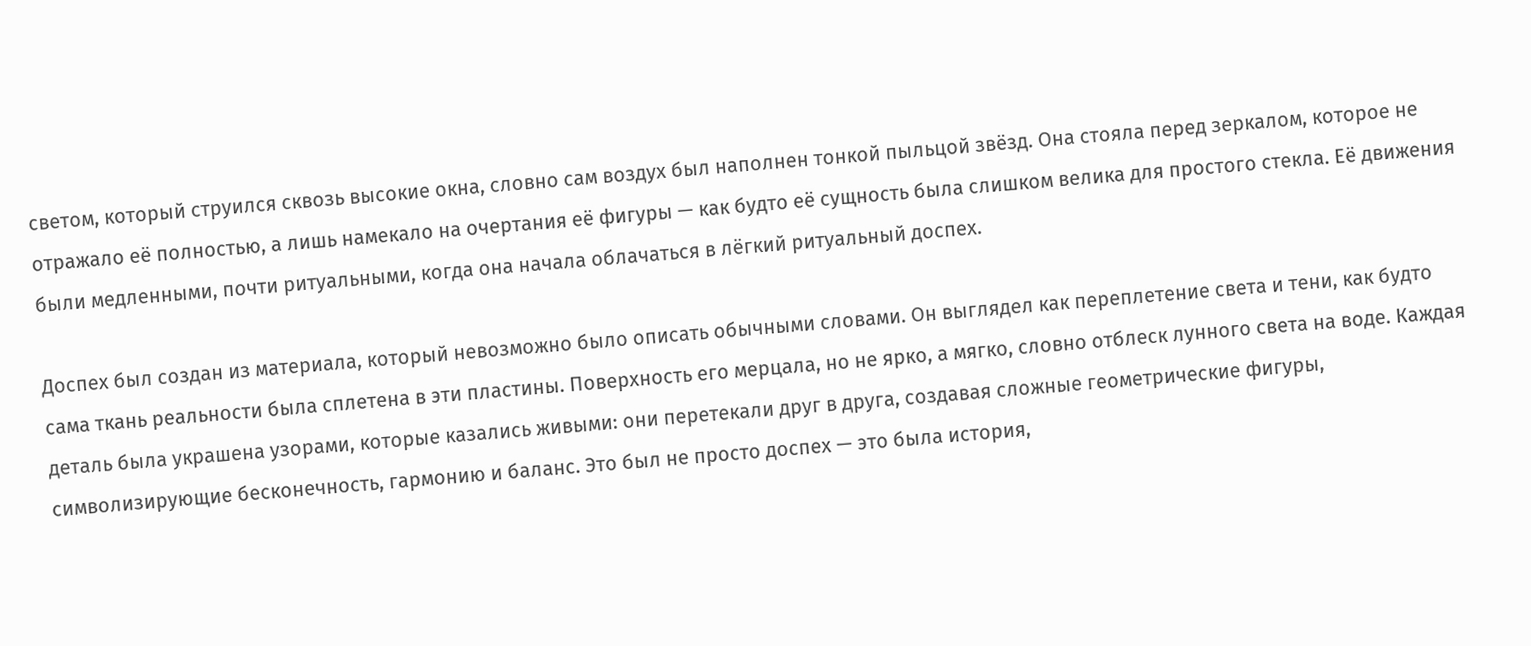светом, который струился сквозь высокие окна, словно сам воздух был наполнен тонкой пыльцой звёзд. Она стояла перед зеркалом, которое не отражало её полностью, а лишь намекало на очертания её фигуры — как будто её сущность была слишком велика для простого стекла. Её движения были медленными, почти ритуальными, когда она начала облачаться в лёгкий ритуальный доспех.

Доспех был создан из материала, который невозможно было описать обычными словами. Он выглядел как переплетение света и тени, как будто сама ткань реальности была сплетена в эти пластины. Поверхность его мерцала, но не ярко, а мягко, словно отблеск лунного света на воде. Каждая деталь была украшена узорами, которые казались живыми: они перетекали друг в друга, создавая сложные геометрические фигуры, символизирующие бесконечность, гармонию и баланс. Это был не просто доспех — это была история,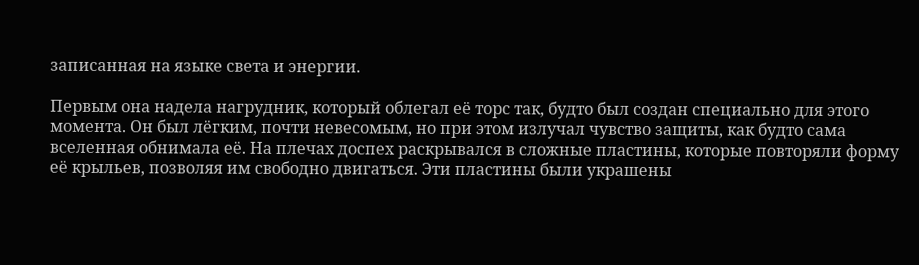записанная на языке света и энергии.

Первым она надела нагрудник, который облегал её торс так, будто был создан специально для этого момента. Он был лёгким, почти невесомым, но при этом излучал чувство защиты, как будто сама вселенная обнимала её. На плечах доспех раскрывался в сложные пластины, которые повторяли форму её крыльев, позволяя им свободно двигаться. Эти пластины были украшены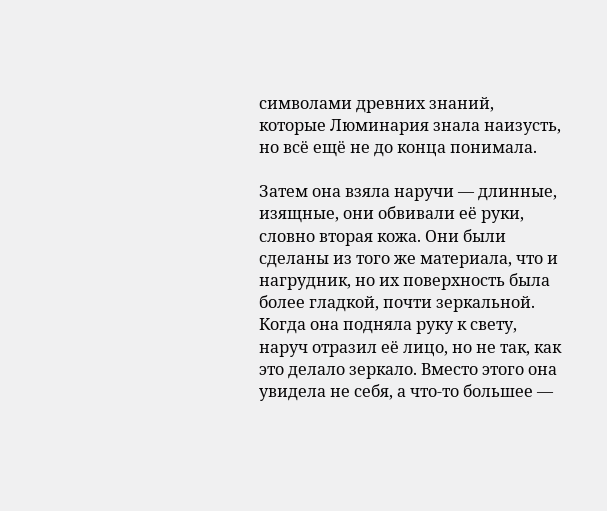символами древних знаний, которые Люминария знала наизусть, но всё ещё не до конца понимала.

Затем она взяла наручи — длинные, изящные, они обвивали её руки, словно вторая кожа. Они были сделаны из того же материала, что и нагрудник, но их поверхность была более гладкой, почти зеркальной. Когда она подняла руку к свету, наруч отразил её лицо, но не так, как это делало зеркало. Вместо этого она увидела не себя, а что-то большее —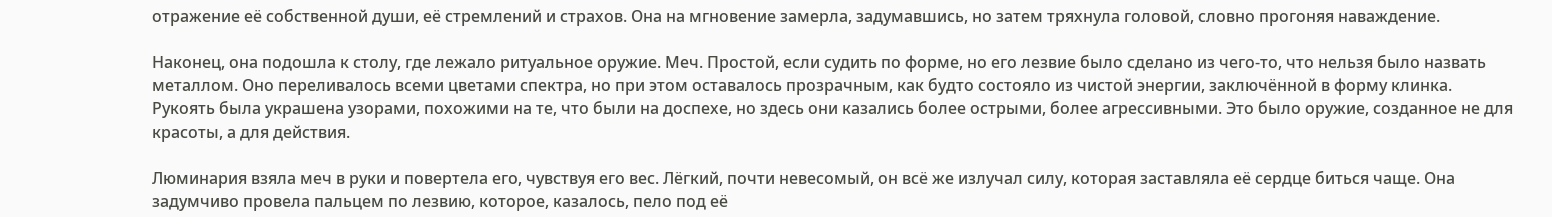отражение её собственной души, её стремлений и страхов. Она на мгновение замерла, задумавшись, но затем тряхнула головой, словно прогоняя наваждение.

Наконец, она подошла к столу, где лежало ритуальное оружие. Меч. Простой, если судить по форме, но его лезвие было сделано из чего-то, что нельзя было назвать металлом. Оно переливалось всеми цветами спектра, но при этом оставалось прозрачным, как будто состояло из чистой энергии, заключённой в форму клинка. Рукоять была украшена узорами, похожими на те, что были на доспехе, но здесь они казались более острыми, более агрессивными. Это было оружие, созданное не для красоты, а для действия.

Люминария взяла меч в руки и повертела его, чувствуя его вес. Лёгкий, почти невесомый, он всё же излучал силу, которая заставляла её сердце биться чаще. Она задумчиво провела пальцем по лезвию, которое, казалось, пело под её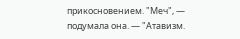прикосновением. "Меч", — подумала она. — "Атавизм.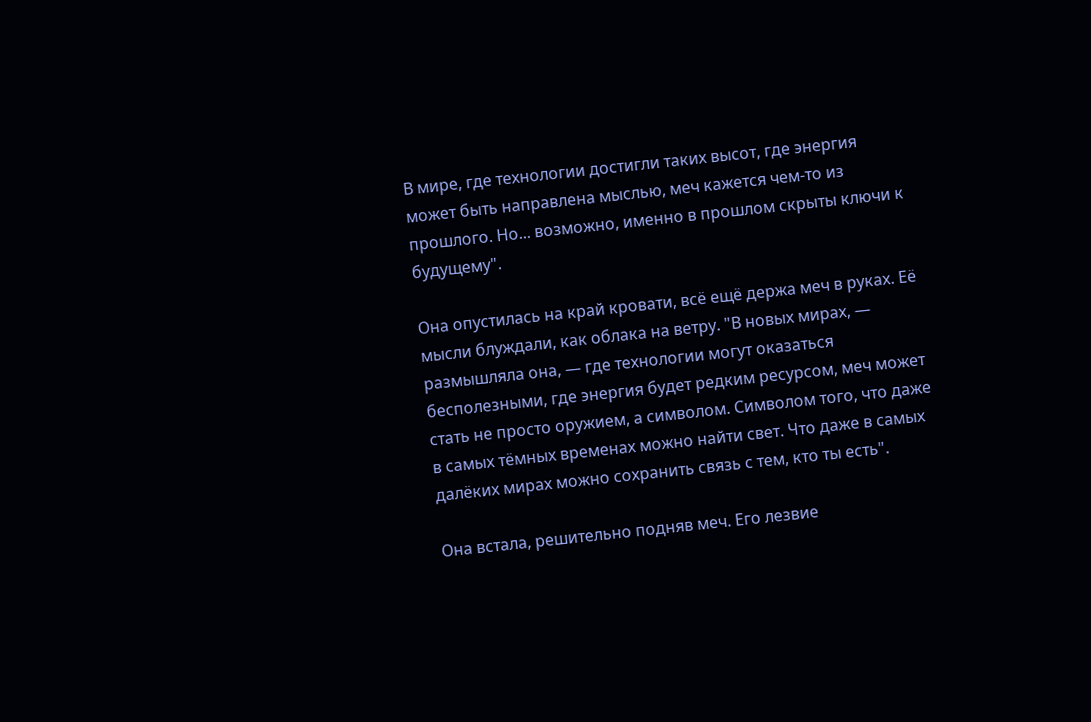В мире, где технологии достигли таких высот, где энергия может быть направлена мыслью, меч кажется чем-то из прошлого. Но... возможно, именно в прошлом скрыты ключи к будущему".

Она опустилась на край кровати, всё ещё держа меч в руках. Её мысли блуждали, как облака на ветру. "В новых мирах, — размышляла она, — где технологии могут оказаться бесполезными, где энергия будет редким ресурсом, меч может стать не просто оружием, а символом. Символом того, что даже в самых тёмных временах можно найти свет. Что даже в самых далёких мирах можно сохранить связь с тем, кто ты есть".

Она встала, решительно подняв меч. Его лезвие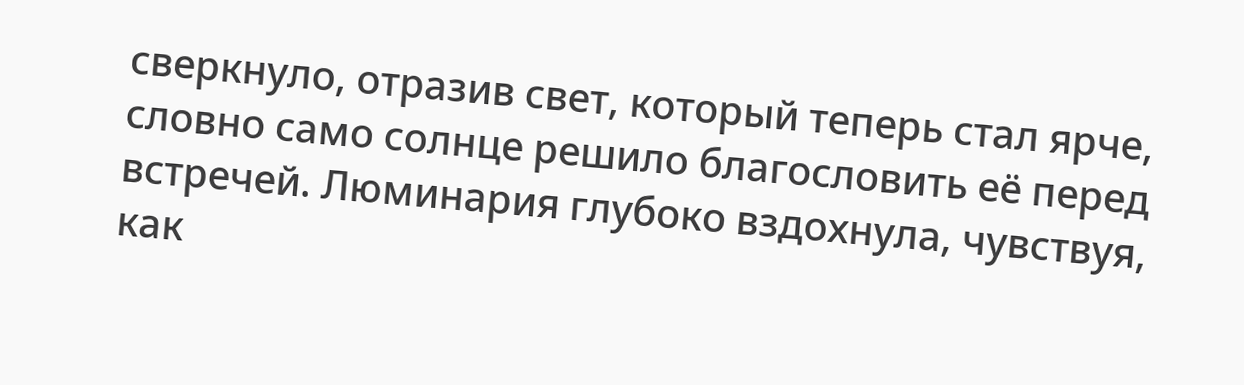сверкнуло, отразив свет, который теперь стал ярче, словно само солнце решило благословить её перед встречей. Люминария глубоко вздохнула, чувствуя, как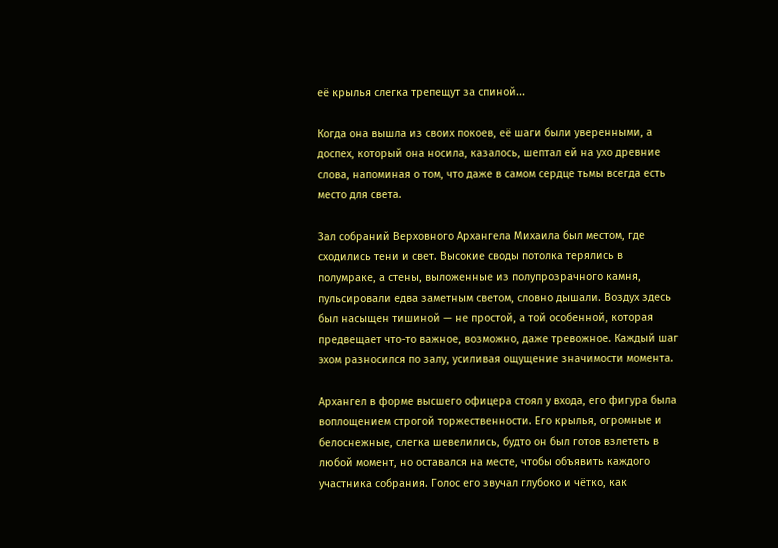её крылья слегка трепещут за спиной...

Когда она вышла из своих покоев, её шаги были уверенными, а доспех, который она носила, казалось, шептал ей на ухо древние слова, напоминая о том, что даже в самом сердце тьмы всегда есть место для света.

Зал собраний Верховного Архангела Михаила был местом, где сходились тени и свет. Высокие своды потолка терялись в полумраке, а стены, выложенные из полупрозрачного камня, пульсировали едва заметным светом, словно дышали. Воздух здесь был насыщен тишиной — не простой, а той особенной, которая предвещает что-то важное, возможно, даже тревожное. Каждый шаг эхом разносился по залу, усиливая ощущение значимости момента.

Архангел в форме высшего офицера стоял у входа, его фигура была воплощением строгой торжественности. Его крылья, огромные и белоснежные, слегка шевелились, будто он был готов взлететь в любой момент, но оставался на месте, чтобы объявить каждого участника собрания. Голос его звучал глубоко и чётко, как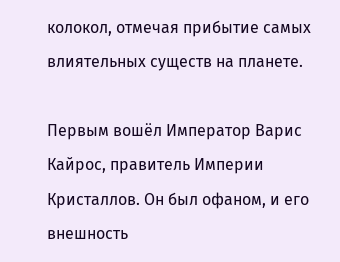колокол, отмечая прибытие самых влиятельных существ на планете.

Первым вошёл Император Варис Кайрос, правитель Империи Кристаллов. Он был офаном, и его внешность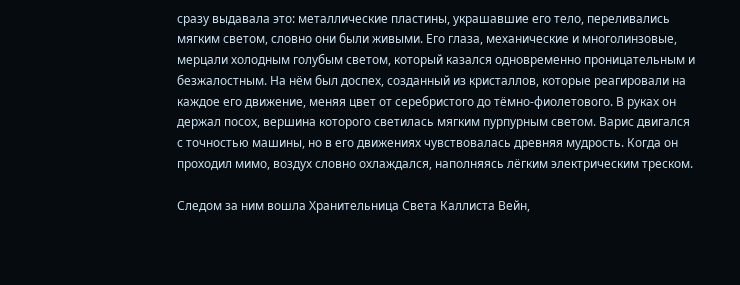сразу выдавала это: металлические пластины, украшавшие его тело, переливались мягким светом, словно они были живыми. Его глаза, механические и многолинзовые, мерцали холодным голубым светом, который казался одновременно проницательным и безжалостным. На нём был доспех, созданный из кристаллов, которые реагировали на каждое его движение, меняя цвет от серебристого до тёмно-фиолетового. В руках он держал посох, вершина которого светилась мягким пурпурным светом. Варис двигался с точностью машины, но в его движениях чувствовалась древняя мудрость. Когда он проходил мимо, воздух словно охлаждался, наполняясь лёгким электрическим треском.

Следом за ним вошла Хранительница Света Каллиста Вейн,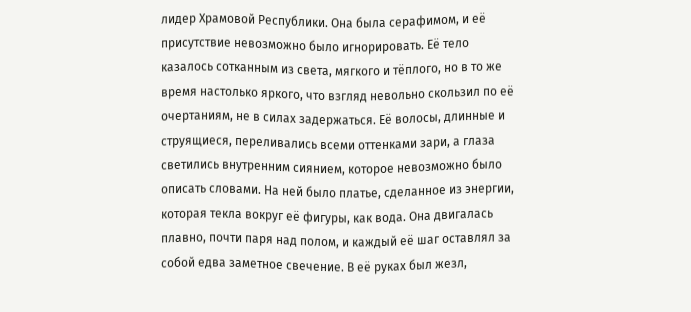лидер Храмовой Республики. Она была серафимом, и её присутствие невозможно было игнорировать. Её тело казалось сотканным из света, мягкого и тёплого, но в то же время настолько яркого, что взгляд невольно скользил по её очертаниям, не в силах задержаться. Её волосы, длинные и струящиеся, переливались всеми оттенками зари, а глаза светились внутренним сиянием, которое невозможно было описать словами. На ней было платье, сделанное из энергии, которая текла вокруг её фигуры, как вода. Она двигалась плавно, почти паря над полом, и каждый её шаг оставлял за собой едва заметное свечение. В её руках был жезл,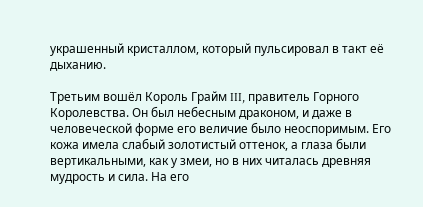украшенный кристаллом, который пульсировал в такт её дыханию.

Третьим вошёл Король Грайм III, правитель Горного Королевства. Он был небесным драконом, и даже в человеческой форме его величие было неоспоримым. Его кожа имела слабый золотистый оттенок, а глаза были вертикальными, как у змеи, но в них читалась древняя мудрость и сила. На его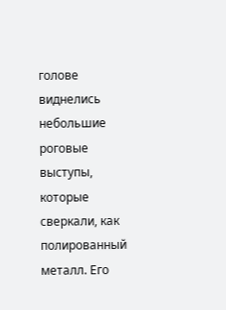голове виднелись небольшие роговые выступы, которые сверкали, как полированный металл. Его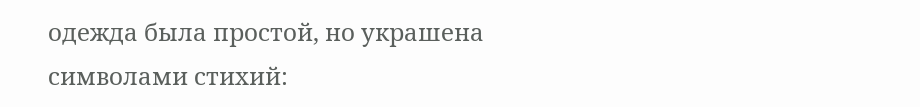одежда была простой, но украшена символами стихий: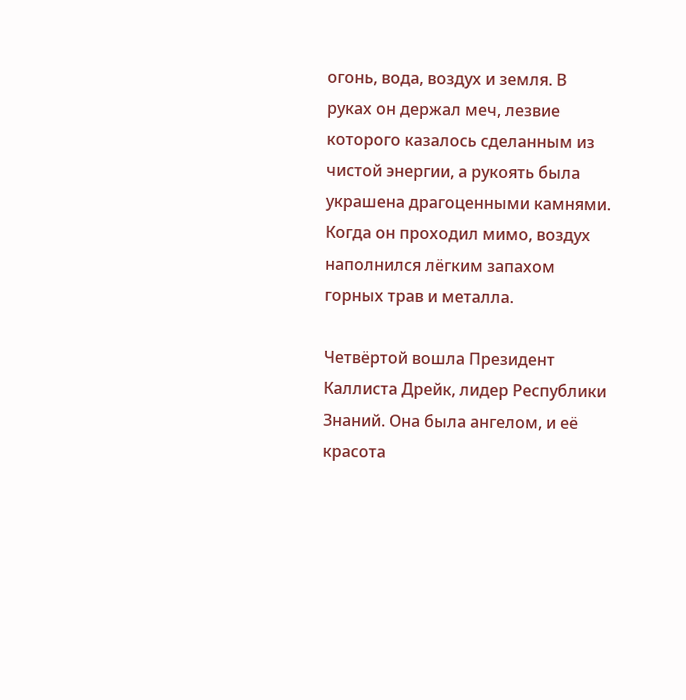огонь, вода, воздух и земля. В руках он держал меч, лезвие которого казалось сделанным из чистой энергии, а рукоять была украшена драгоценными камнями. Когда он проходил мимо, воздух наполнился лёгким запахом горных трав и металла.

Четвёртой вошла Президент Каллиста Дрейк, лидер Республики Знаний. Она была ангелом, и её красота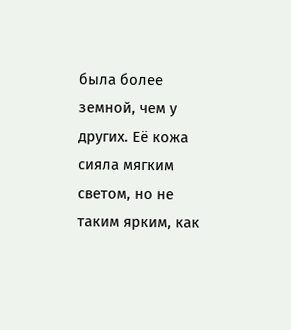была более земной, чем у других. Её кожа сияла мягким светом, но не таким ярким, как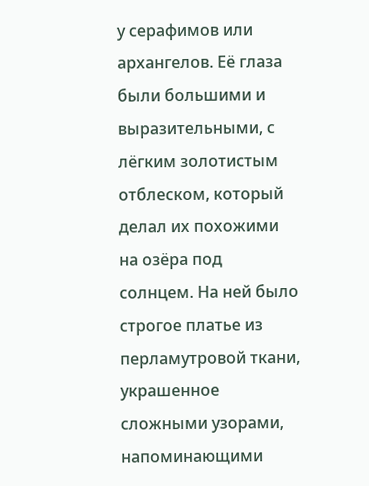у серафимов или архангелов. Её глаза были большими и выразительными, с лёгким золотистым отблеском, который делал их похожими на озёра под солнцем. На ней было строгое платье из перламутровой ткани, украшенное сложными узорами, напоминающими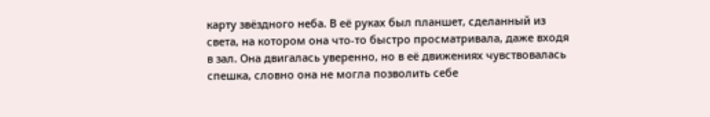карту звёздного неба. В её руках был планшет, сделанный из света, на котором она что-то быстро просматривала, даже входя в зал. Она двигалась уверенно, но в её движениях чувствовалась спешка, словно она не могла позволить себе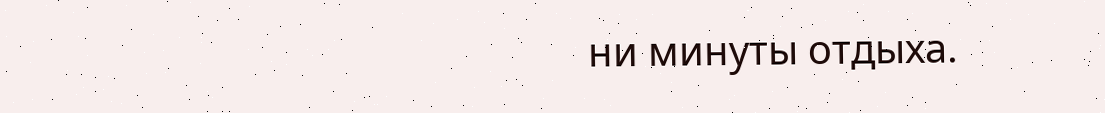ни минуты отдыха.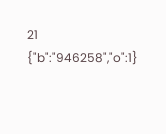21
{"b":"946258","o":1}